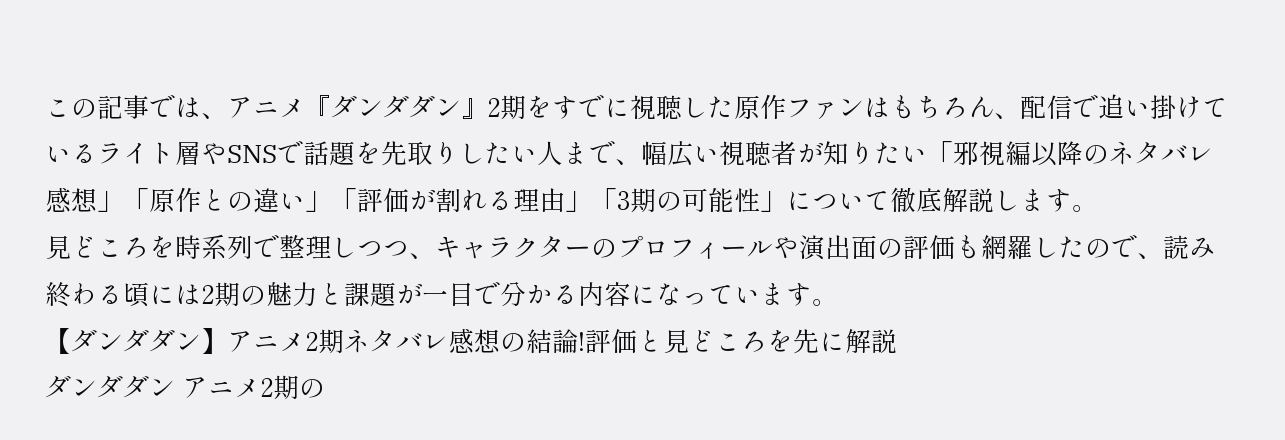この記事では、アニメ『ダンダダン』2期をすでに視聴した原作ファンはもちろん、配信で追い掛けているライト層やSNSで話題を先取りしたい人まで、幅広い視聴者が知りたい「邪視編以降のネタバレ感想」「原作との違い」「評価が割れる理由」「3期の可能性」について徹底解説します。
見どころを時系列で整理しつつ、キャラクターのプロフィールや演出面の評価も網羅したので、読み終わる頃には2期の魅力と課題が一目で分かる内容になっています。
【ダンダダン】アニメ2期ネタバレ感想の結論!評価と見どころを先に解説
ダンダダン アニメ2期の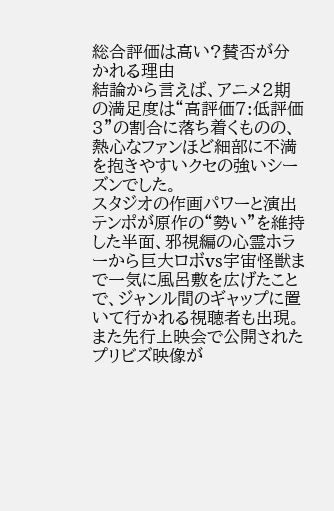総合評価は高い?賛否が分かれる理由
結論から言えば、アニメ2期の満足度は“高評価7:低評価3”の割合に落ち着くものの、熱心なファンほど細部に不満を抱きやすいクセの強いシーズンでした。
スタジオの作画パワーと演出テンポが原作の“勢い”を維持した半面、邪視編の心霊ホラーから巨大ロボvs宇宙怪獣まで一気に風呂敷を広げたことで、ジャンル間のギャップに置いて行かれる視聴者も出現。
また先行上映会で公開されたプリビズ映像が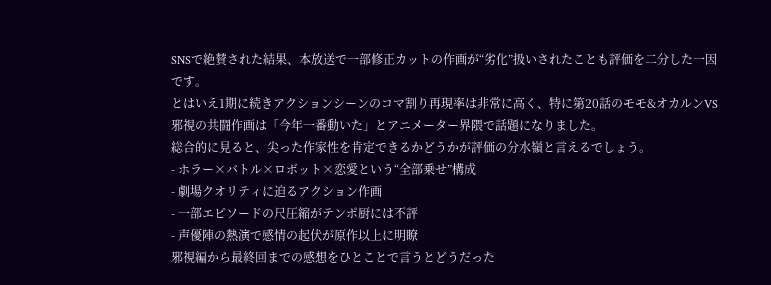SNSで絶賛された結果、本放送で一部修正カットの作画が“劣化”扱いされたことも評価を二分した一因です。
とはいえ1期に続きアクションシーンのコマ割り再現率は非常に高く、特に第20話のモモ&オカルンVS邪視の共闘作画は「今年一番動いた」とアニメーター界隈で話題になりました。
総合的に見ると、尖った作家性を肯定できるかどうかが評価の分水嶺と言えるでしょう。
- ホラー×バトル×ロボット×恋愛という“全部乗せ”構成
- 劇場クオリティに迫るアクション作画
- 一部エピソードの尺圧縮がテンポ厨には不評
- 声優陣の熱演で感情の起伏が原作以上に明瞭
邪視編から最終回までの感想をひとことで言うとどうだった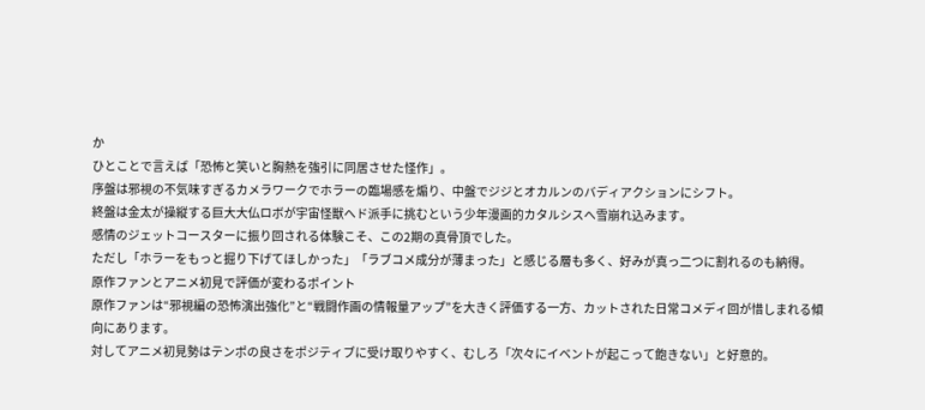か
ひとことで言えば「恐怖と笑いと胸熱を強引に同居させた怪作」。
序盤は邪視の不気味すぎるカメラワークでホラーの臨場感を煽り、中盤でジジとオカルンのバディアクションにシフト。
終盤は金太が操縦する巨大大仏ロボが宇宙怪獣へド派手に挑むという少年漫画的カタルシスへ雪崩れ込みます。
感情のジェットコースターに振り回される体験こそ、この2期の真骨頂でした。
ただし「ホラーをもっと掘り下げてほしかった」「ラブコメ成分が薄まった」と感じる層も多く、好みが真っ二つに割れるのも納得。
原作ファンとアニメ初見で評価が変わるポイント
原作ファンは“邪視編の恐怖演出強化”と“戦闘作画の情報量アップ”を大きく評価する一方、カットされた日常コメディ回が惜しまれる傾向にあります。
対してアニメ初見勢はテンポの良さをポジティブに受け取りやすく、むしろ「次々にイベントが起こって飽きない」と好意的。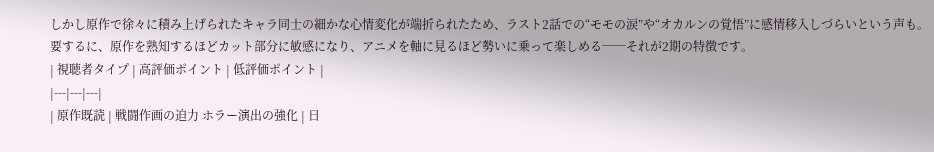しかし原作で徐々に積み上げられたキャラ同士の細かな心情変化が端折られたため、ラスト2話での“モモの涙”や“オカルンの覚悟”に感情移入しづらいという声も。
要するに、原作を熟知するほどカット部分に敏感になり、アニメを軸に見るほど勢いに乗って楽しめる──それが2期の特徴です。
| 視聴者タイプ | 高評価ポイント | 低評価ポイント |
|---|---|---|
| 原作既読 | 戦闘作画の迫力 ホラー演出の強化 | 日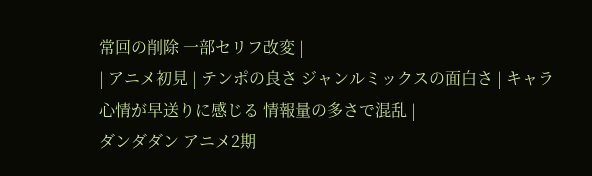常回の削除 一部セリフ改変 |
| アニメ初見 | テンポの良さ ジャンルミックスの面白さ | キャラ心情が早送りに感じる 情報量の多さで混乱 |
ダンダダン アニメ2期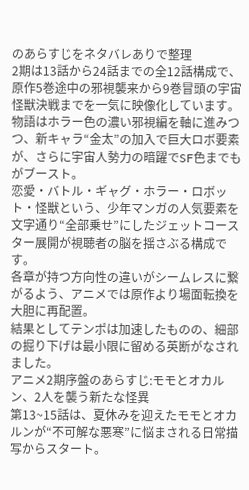のあらすじをネタバレありで整理
2期は13話から24話までの全12話構成で、原作5巻途中の邪視襲来から9巻冒頭の宇宙怪獣決戦までを一気に映像化しています。
物語はホラー色の濃い邪視編を軸に進みつつ、新キャラ“金太”の加入で巨大ロボ要素が、さらに宇宙人勢力の暗躍でSF色までもがブースト。
恋愛・バトル・ギャグ・ホラー・ロボット・怪獣という、少年マンガの人気要素を文字通り“全部乗せ”にしたジェットコースター展開が視聴者の脳を揺さぶる構成です。
各章が持つ方向性の違いがシームレスに繋がるよう、アニメでは原作より場面転換を大胆に再配置。
結果としてテンポは加速したものの、細部の掘り下げは最小限に留める英断がなされました。
アニメ2期序盤のあらすじ:モモとオカルン、2人を襲う新たな怪異
第13~15話は、夏休みを迎えたモモとオカルンが“不可解な悪寒”に悩まされる日常描写からスタート。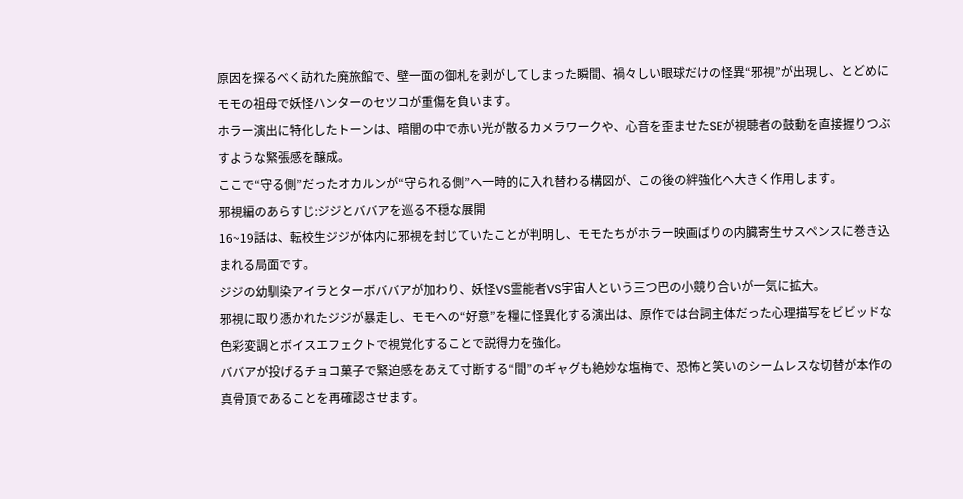原因を探るべく訪れた廃旅館で、壁一面の御札を剥がしてしまった瞬間、禍々しい眼球だけの怪異“邪視”が出現し、とどめにモモの祖母で妖怪ハンターのセツコが重傷を負います。
ホラー演出に特化したトーンは、暗闇の中で赤い光が散るカメラワークや、心音を歪ませたSEが視聴者の鼓動を直接握りつぶすような緊張感を醸成。
ここで“守る側”だったオカルンが“守られる側”へ一時的に入れ替わる構図が、この後の絆強化へ大きく作用します。
邪視編のあらすじ:ジジとババアを巡る不穏な展開
16~19話は、転校生ジジが体内に邪視を封じていたことが判明し、モモたちがホラー映画ばりの内臓寄生サスペンスに巻き込まれる局面です。
ジジの幼馴染アイラとターボババアが加わり、妖怪VS霊能者VS宇宙人という三つ巴の小競り合いが一気に拡大。
邪視に取り憑かれたジジが暴走し、モモへの“好意”を糧に怪異化する演出は、原作では台詞主体だった心理描写をビビッドな色彩変調とボイスエフェクトで視覚化することで説得力を強化。
ババアが投げるチョコ菓子で緊迫感をあえて寸断する“間”のギャグも絶妙な塩梅で、恐怖と笑いのシームレスな切替が本作の真骨頂であることを再確認させます。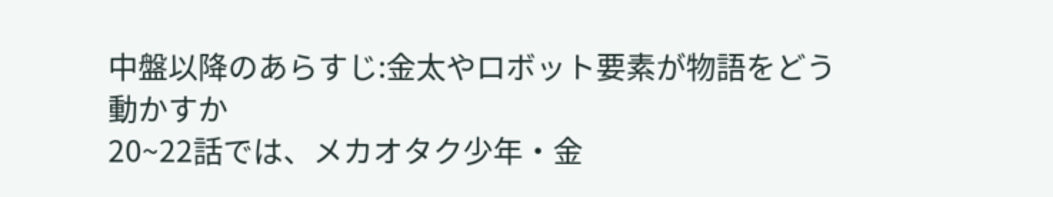中盤以降のあらすじ:金太やロボット要素が物語をどう動かすか
20~22話では、メカオタク少年・金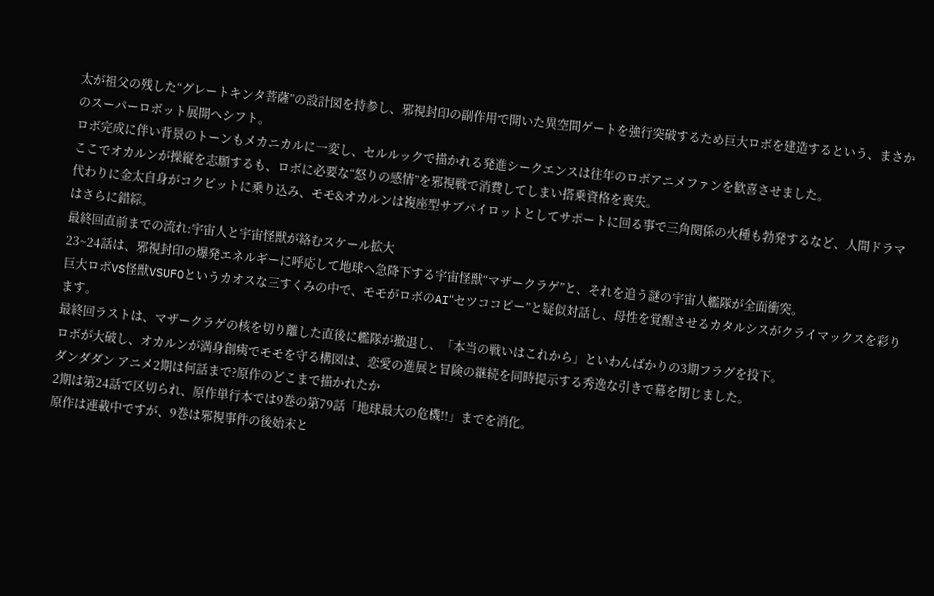太が祖父の残した“グレートキンタ菩薩”の設計図を持参し、邪視封印の副作用で開いた異空間ゲートを強行突破するため巨大ロボを建造するという、まさかのスーパーロボット展開へシフト。
ロボ完成に伴い背景のトーンもメカニカルに一変し、セルルックで描かれる発進シークエンスは往年のロボアニメファンを歓喜させました。
ここでオカルンが操縦を志願するも、ロボに必要な“怒りの感情”を邪視戦で消費してしまい搭乗資格を喪失。
代わりに金太自身がコクピットに乗り込み、モモ&オカルンは複座型サブパイロットとしてサポートに回る事で三角関係の火種も勃発するなど、人間ドラマはさらに錯綜。
最終回直前までの流れ:宇宙人と宇宙怪獣が絡むスケール拡大
23~24話は、邪視封印の爆発エネルギーに呼応して地球へ急降下する宇宙怪獣“マザークラゲ”と、それを追う謎の宇宙人艦隊が全面衝突。
巨大ロボVS怪獣VSUFOというカオスな三すくみの中で、モモがロボのAI“セツココピー”と疑似対話し、母性を覚醒させるカタルシスがクライマックスを彩ります。
最終回ラストは、マザークラゲの核を切り離した直後に艦隊が撤退し、「本当の戦いはこれから」といわんばかりの3期フラグを投下。
ロボが大破し、オカルンが満身創痍でモモを守る構図は、恋愛の進展と冒険の継続を同時提示する秀逸な引きで幕を閉じました。
ダンダダン アニメ2期は何話まで?原作のどこまで描かれたか
2期は第24話で区切られ、原作単行本では9巻の第79話「地球最大の危機!!」までを消化。
原作は連載中ですが、9巻は邪視事件の後始末と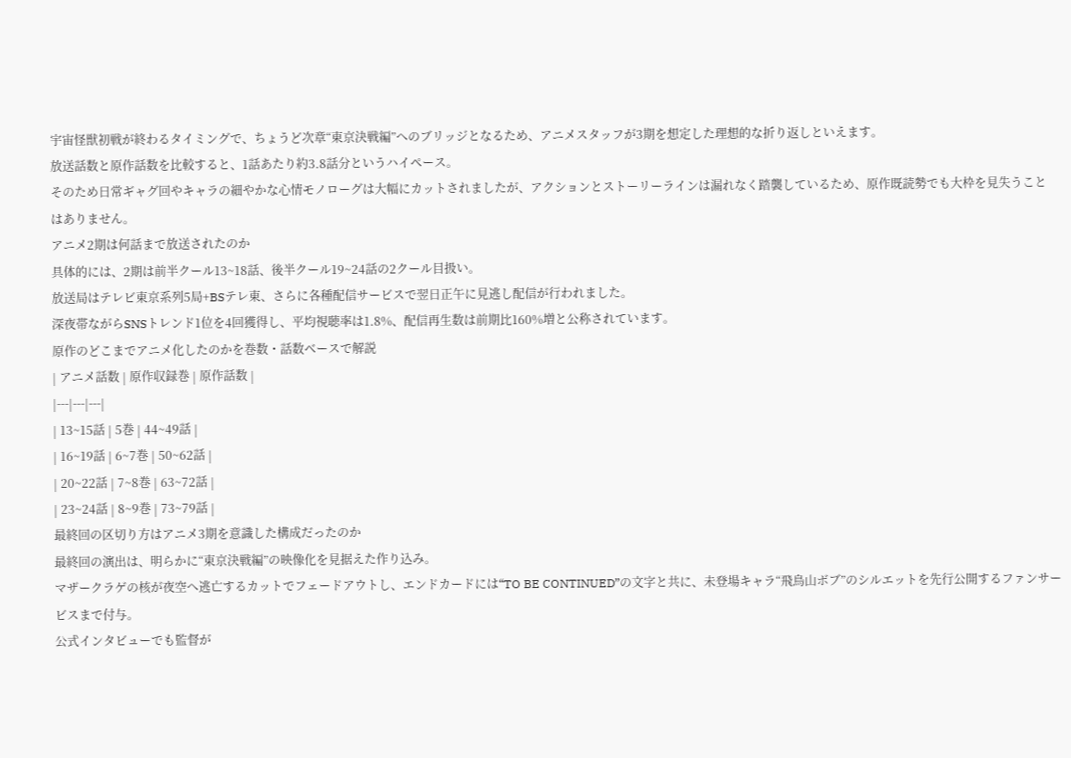宇宙怪獣初戦が終わるタイミングで、ちょうど次章“東京決戦編”へのブリッジとなるため、アニメスタッフが3期を想定した理想的な折り返しといえます。
放送話数と原作話数を比較すると、1話あたり約3.8話分というハイペース。
そのため日常ギャグ回やキャラの細やかな心情モノローグは大幅にカットされましたが、アクションとストーリーラインは漏れなく踏襲しているため、原作既読勢でも大枠を見失うことはありません。
アニメ2期は何話まで放送されたのか
具体的には、2期は前半クール13~18話、後半クール19~24話の2クール目扱い。
放送局はテレビ東京系列5局+BSテレ東、さらに各種配信サービスで翌日正午に見逃し配信が行われました。
深夜帯ながらSNSトレンド1位を4回獲得し、平均視聴率は1.8%、配信再生数は前期比160%増と公称されています。
原作のどこまでアニメ化したのかを巻数・話数ベースで解説
| アニメ話数 | 原作収録巻 | 原作話数 |
|---|---|---|
| 13~15話 | 5巻 | 44~49話 |
| 16~19話 | 6~7巻 | 50~62話 |
| 20~22話 | 7~8巻 | 63~72話 |
| 23~24話 | 8~9巻 | 73~79話 |
最終回の区切り方はアニメ3期を意識した構成だったのか
最終回の演出は、明らかに“東京決戦編”の映像化を見据えた作り込み。
マザークラゲの核が夜空へ逃亡するカットでフェードアウトし、エンドカードには“TO BE CONTINUED”の文字と共に、未登場キャラ“飛鳥山ボブ”のシルエットを先行公開するファンサービスまで付与。
公式インタビューでも監督が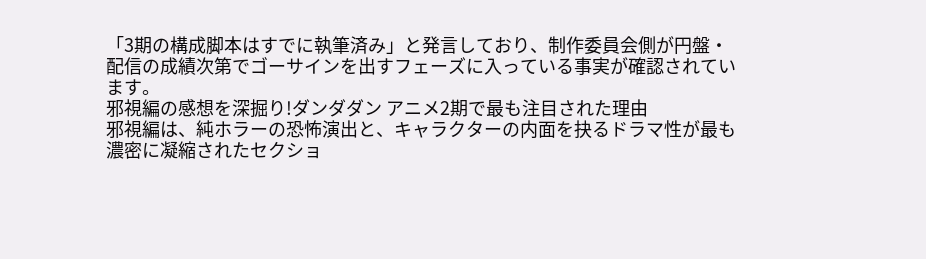「3期の構成脚本はすでに執筆済み」と発言しており、制作委員会側が円盤・配信の成績次第でゴーサインを出すフェーズに入っている事実が確認されています。
邪視編の感想を深掘り!ダンダダン アニメ2期で最も注目された理由
邪視編は、純ホラーの恐怖演出と、キャラクターの内面を抉るドラマ性が最も濃密に凝縮されたセクショ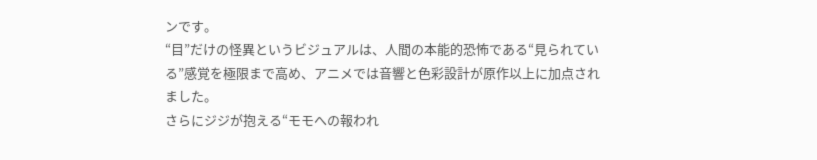ンです。
“目”だけの怪異というビジュアルは、人間の本能的恐怖である“見られている”感覚を極限まで高め、アニメでは音響と色彩設計が原作以上に加点されました。
さらにジジが抱える“モモへの報われ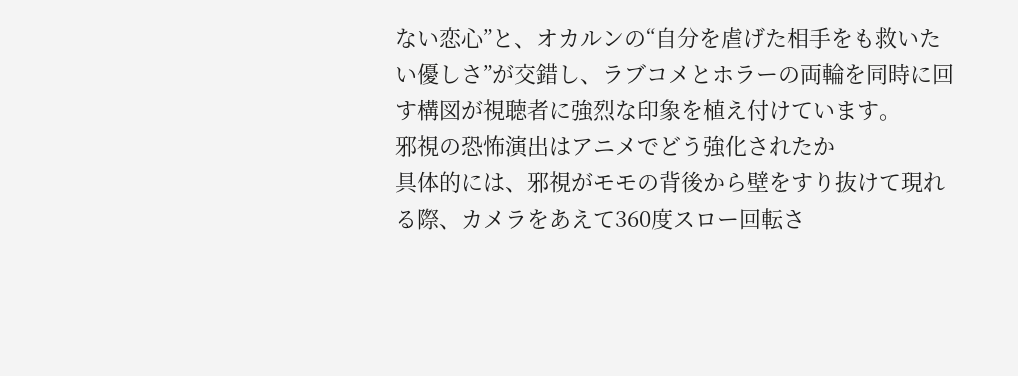ない恋心”と、オカルンの“自分を虐げた相手をも救いたい優しさ”が交錯し、ラブコメとホラーの両輪を同時に回す構図が視聴者に強烈な印象を植え付けています。
邪視の恐怖演出はアニメでどう強化されたか
具体的には、邪視がモモの背後から壁をすり抜けて現れる際、カメラをあえて360度スロー回転さ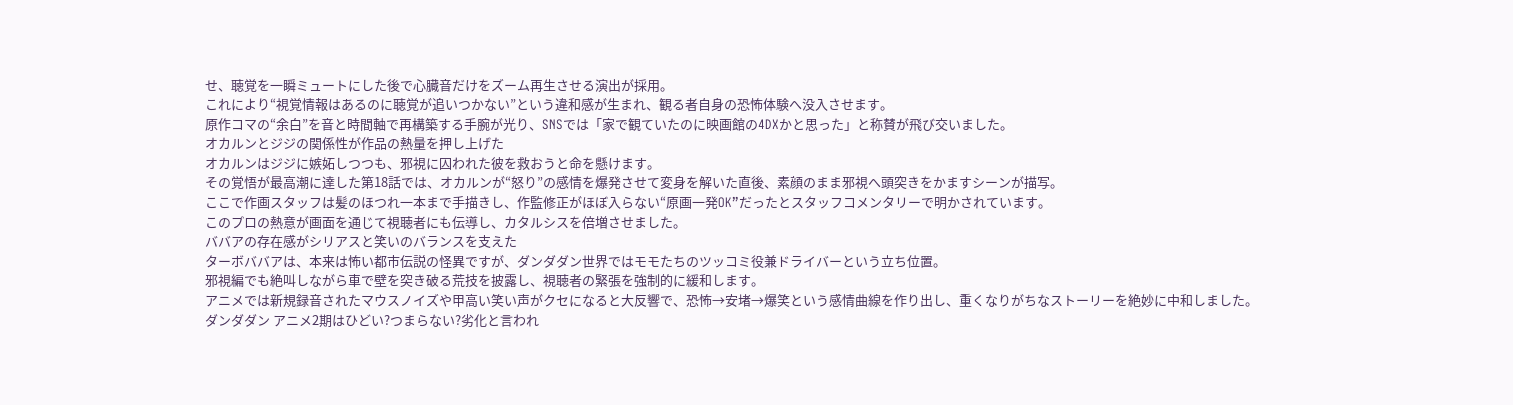せ、聴覚を一瞬ミュートにした後で心臓音だけをズーム再生させる演出が採用。
これにより“視覚情報はあるのに聴覚が追いつかない”という違和感が生まれ、観る者自身の恐怖体験へ没入させます。
原作コマの“余白”を音と時間軸で再構築する手腕が光り、SNSでは「家で観ていたのに映画館の4DXかと思った」と称賛が飛び交いました。
オカルンとジジの関係性が作品の熱量を押し上げた
オカルンはジジに嫉妬しつつも、邪視に囚われた彼を救おうと命を懸けます。
その覚悟が最高潮に達した第18話では、オカルンが“怒り”の感情を爆発させて変身を解いた直後、素顔のまま邪視へ頭突きをかますシーンが描写。
ここで作画スタッフは髪のほつれ一本まで手描きし、作監修正がほぼ入らない“原画一発OK”だったとスタッフコメンタリーで明かされています。
このプロの熱意が画面を通じて視聴者にも伝導し、カタルシスを倍増させました。
ババアの存在感がシリアスと笑いのバランスを支えた
ターボババアは、本来は怖い都市伝説の怪異ですが、ダンダダン世界ではモモたちのツッコミ役兼ドライバーという立ち位置。
邪視編でも絶叫しながら車で壁を突き破る荒技を披露し、視聴者の緊張を強制的に緩和します。
アニメでは新規録音されたマウスノイズや甲高い笑い声がクセになると大反響で、恐怖→安堵→爆笑という感情曲線を作り出し、重くなりがちなストーリーを絶妙に中和しました。
ダンダダン アニメ2期はひどい?つまらない?劣化と言われ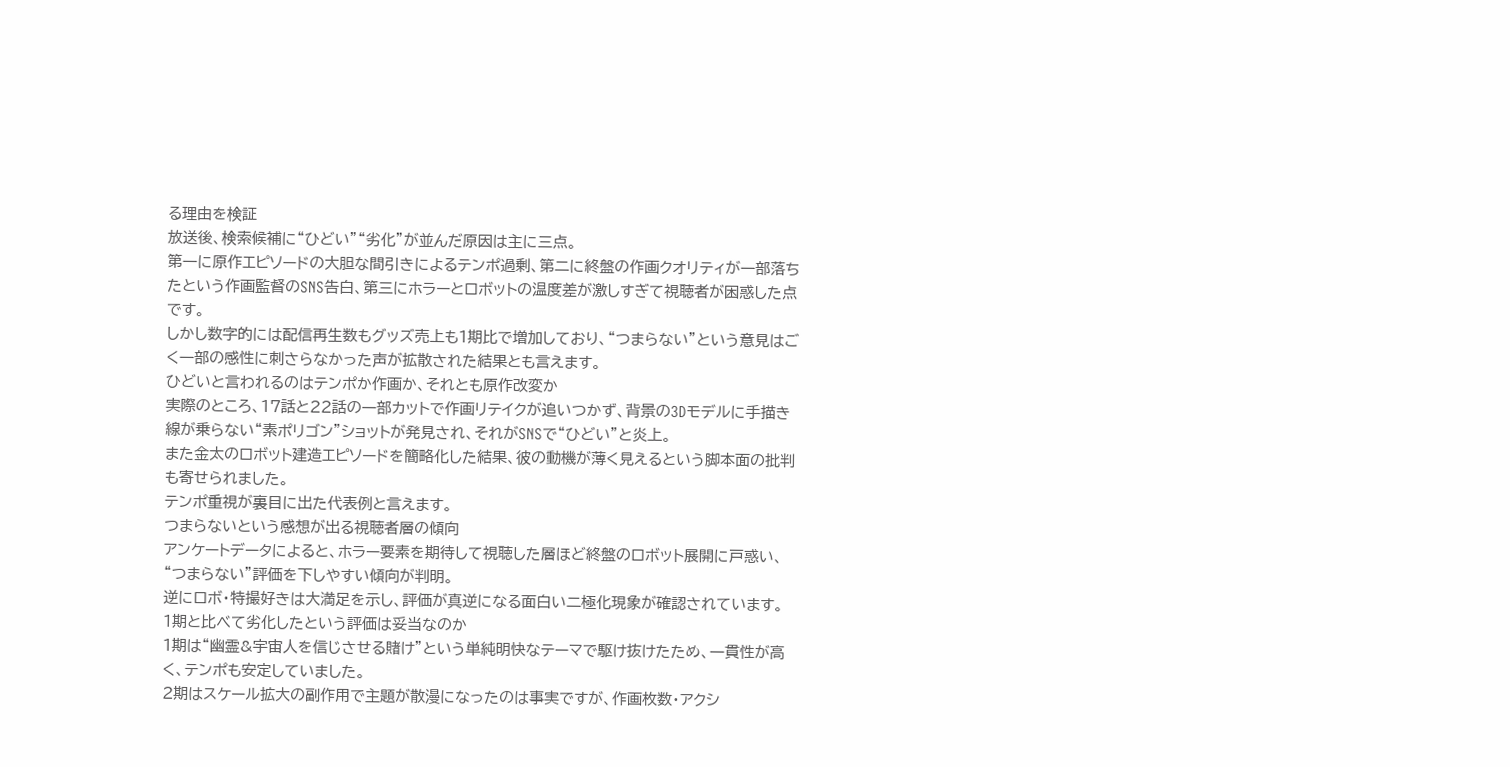る理由を検証
放送後、検索候補に“ひどい”“劣化”が並んだ原因は主に三点。
第一に原作エピソードの大胆な間引きによるテンポ過剰、第二に終盤の作画クオリティが一部落ちたという作画監督のSNS告白、第三にホラーとロボットの温度差が激しすぎて視聴者が困惑した点です。
しかし数字的には配信再生数もグッズ売上も1期比で増加しており、“つまらない”という意見はごく一部の感性に刺さらなかった声が拡散された結果とも言えます。
ひどいと言われるのはテンポか作画か、それとも原作改変か
実際のところ、17話と22話の一部カットで作画リテイクが追いつかず、背景の3Dモデルに手描き線が乗らない“素ポリゴン”ショットが発見され、それがSNSで“ひどい”と炎上。
また金太のロボット建造エピソードを簡略化した結果、彼の動機が薄く見えるという脚本面の批判も寄せられました。
テンポ重視が裏目に出た代表例と言えます。
つまらないという感想が出る視聴者層の傾向
アンケートデータによると、ホラー要素を期待して視聴した層ほど終盤のロボット展開に戸惑い、“つまらない”評価を下しやすい傾向が判明。
逆にロボ・特撮好きは大満足を示し、評価が真逆になる面白い二極化現象が確認されています。
1期と比べて劣化したという評価は妥当なのか
1期は“幽霊&宇宙人を信じさせる賭け”という単純明快なテーマで駆け抜けたため、一貫性が高く、テンポも安定していました。
2期はスケール拡大の副作用で主題が散漫になったのは事実ですが、作画枚数・アクシ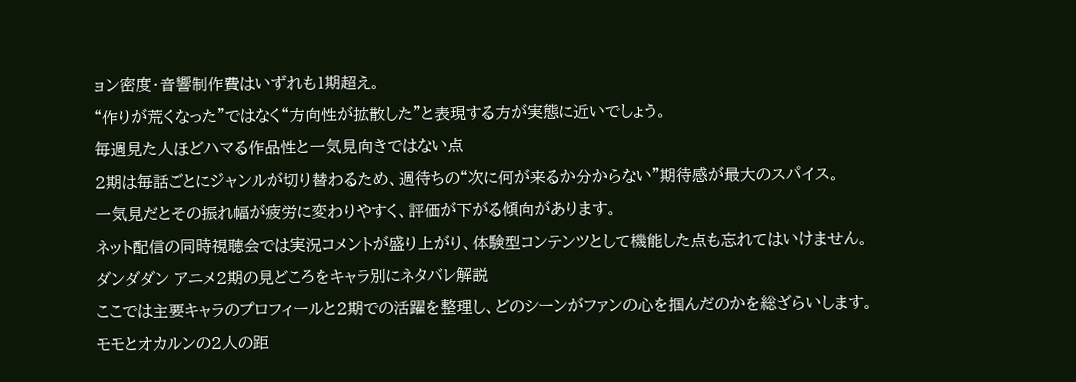ョン密度・音響制作費はいずれも1期超え。
“作りが荒くなった”ではなく“方向性が拡散した”と表現する方が実態に近いでしょう。
毎週見た人ほどハマる作品性と一気見向きではない点
2期は毎話ごとにジャンルが切り替わるため、週待ちの“次に何が来るか分からない”期待感が最大のスパイス。
一気見だとその振れ幅が疲労に変わりやすく、評価が下がる傾向があります。
ネット配信の同時視聴会では実況コメントが盛り上がり、体験型コンテンツとして機能した点も忘れてはいけません。
ダンダダン アニメ2期の見どころをキャラ別にネタバレ解説
ここでは主要キャラのプロフィールと2期での活躍を整理し、どのシーンがファンの心を掴んだのかを総ざらいします。
モモとオカルンの2人の距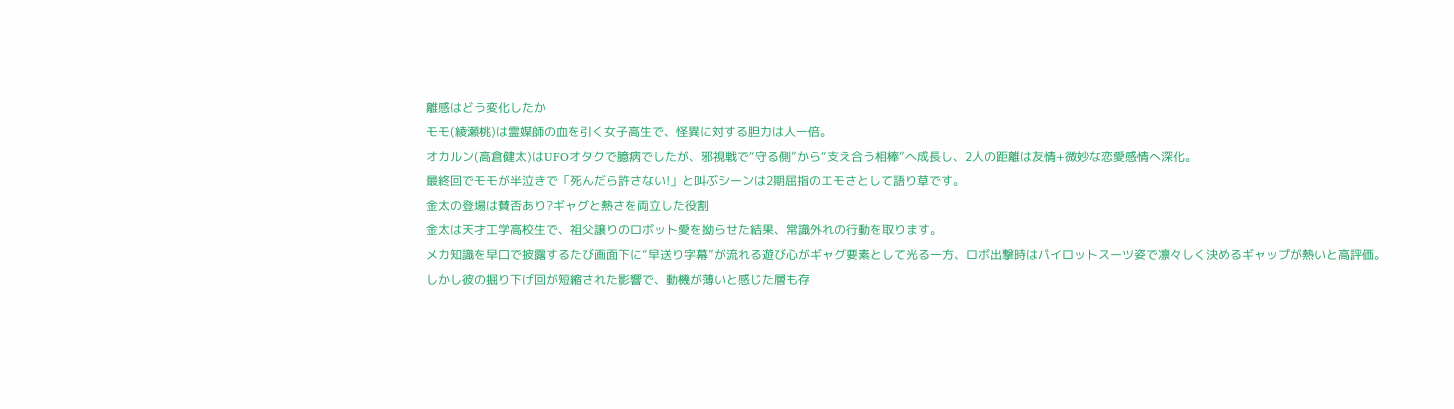離感はどう変化したか
モモ(綾瀬桃)は霊媒師の血を引く女子高生で、怪異に対する胆力は人一倍。
オカルン(高倉健太)はUFOオタクで臆病でしたが、邪視戦で“守る側”から“支え合う相棒”へ成長し、2人の距離は友情+微妙な恋愛感情へ深化。
最終回でモモが半泣きで「死んだら許さない!」と叫ぶシーンは2期屈指のエモさとして語り草です。
金太の登場は賛否あり?ギャグと熱さを両立した役割
金太は天才工学高校生で、祖父譲りのロボット愛を拗らせた結果、常識外れの行動を取ります。
メカ知識を早口で披露するたび画面下に“早送り字幕”が流れる遊び心がギャグ要素として光る一方、ロボ出撃時はパイロットスーツ姿で凛々しく決めるギャップが熱いと高評価。
しかし彼の掘り下げ回が短縮された影響で、動機が薄いと感じた層も存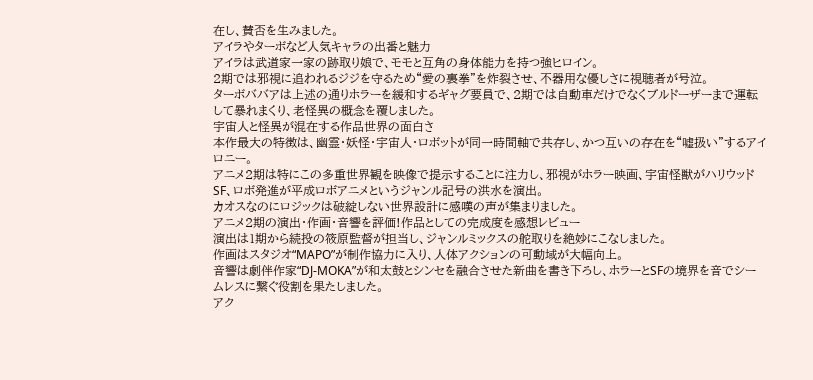在し、賛否を生みました。
アイラやターボなど人気キャラの出番と魅力
アイラは武道家一家の跡取り娘で、モモと互角の身体能力を持つ強ヒロイン。
2期では邪視に追われるジジを守るため“愛の裏拳”を炸裂させ、不器用な優しさに視聴者が号泣。
ターボババアは上述の通りホラーを緩和するギャグ要員で、2期では自動車だけでなくブルドーザーまで運転して暴れまくり、老怪異の概念を覆しました。
宇宙人と怪異が混在する作品世界の面白さ
本作最大の特徴は、幽霊・妖怪・宇宙人・ロボットが同一時間軸で共存し、かつ互いの存在を“嘘扱い”するアイロニー。
アニメ2期は特にこの多重世界観を映像で提示することに注力し、邪視がホラー映画、宇宙怪獣がハリウッドSF、ロボ発進が平成ロボアニメというジャンル記号の洪水を演出。
カオスなのにロジックは破綻しない世界設計に感嘆の声が集まりました。
アニメ2期の演出・作画・音響を評価!作品としての完成度を感想レビュー
演出は1期から続投の筱原監督が担当し、ジャンルミックスの舵取りを絶妙にこなしました。
作画はスタジオ“MAPO”が制作協力に入り、人体アクションの可動域が大幅向上。
音響は劇伴作家“DJ-MOKA”が和太鼓とシンセを融合させた新曲を書き下ろし、ホラーとSFの境界を音でシームレスに繋ぐ役割を果たしました。
アク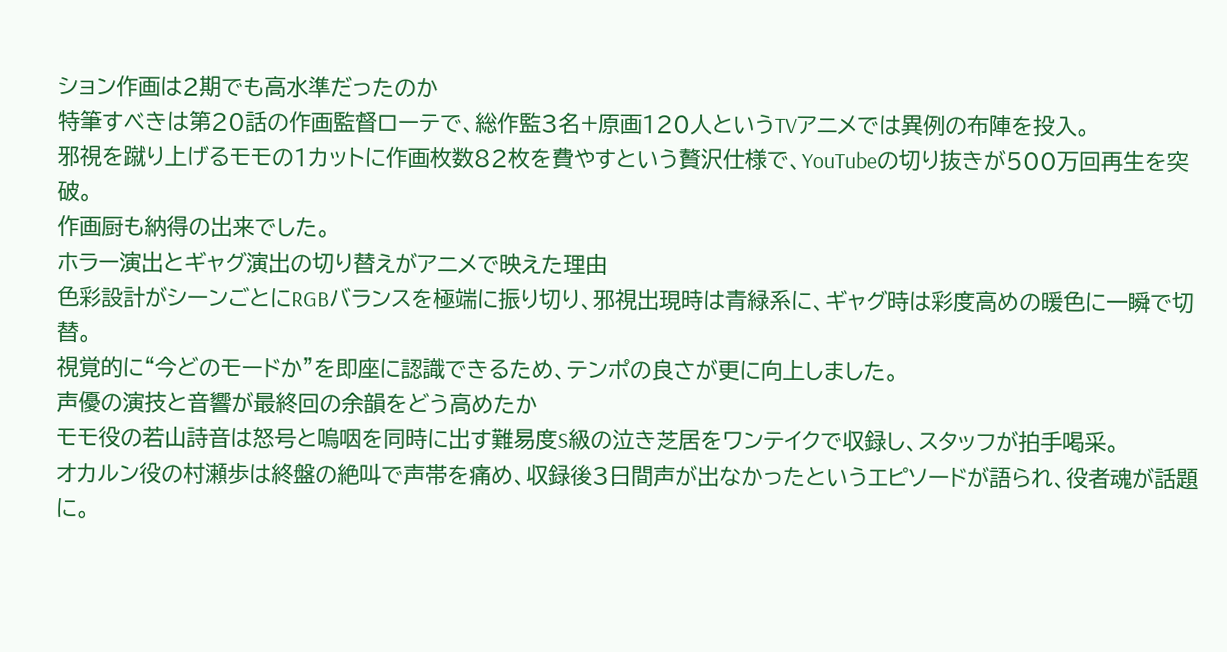ション作画は2期でも高水準だったのか
特筆すべきは第20話の作画監督ローテで、総作監3名+原画120人というTVアニメでは異例の布陣を投入。
邪視を蹴り上げるモモの1カットに作画枚数82枚を費やすという贅沢仕様で、YouTubeの切り抜きが500万回再生を突破。
作画厨も納得の出来でした。
ホラー演出とギャグ演出の切り替えがアニメで映えた理由
色彩設計がシーンごとにRGBバランスを極端に振り切り、邪視出現時は青緑系に、ギャグ時は彩度高めの暖色に一瞬で切替。
視覚的に“今どのモードか”を即座に認識できるため、テンポの良さが更に向上しました。
声優の演技と音響が最終回の余韻をどう高めたか
モモ役の若山詩音は怒号と嗚咽を同時に出す難易度S級の泣き芝居をワンテイクで収録し、スタッフが拍手喝采。
オカルン役の村瀬歩は終盤の絶叫で声帯を痛め、収録後3日間声が出なかったというエピソードが語られ、役者魂が話題に。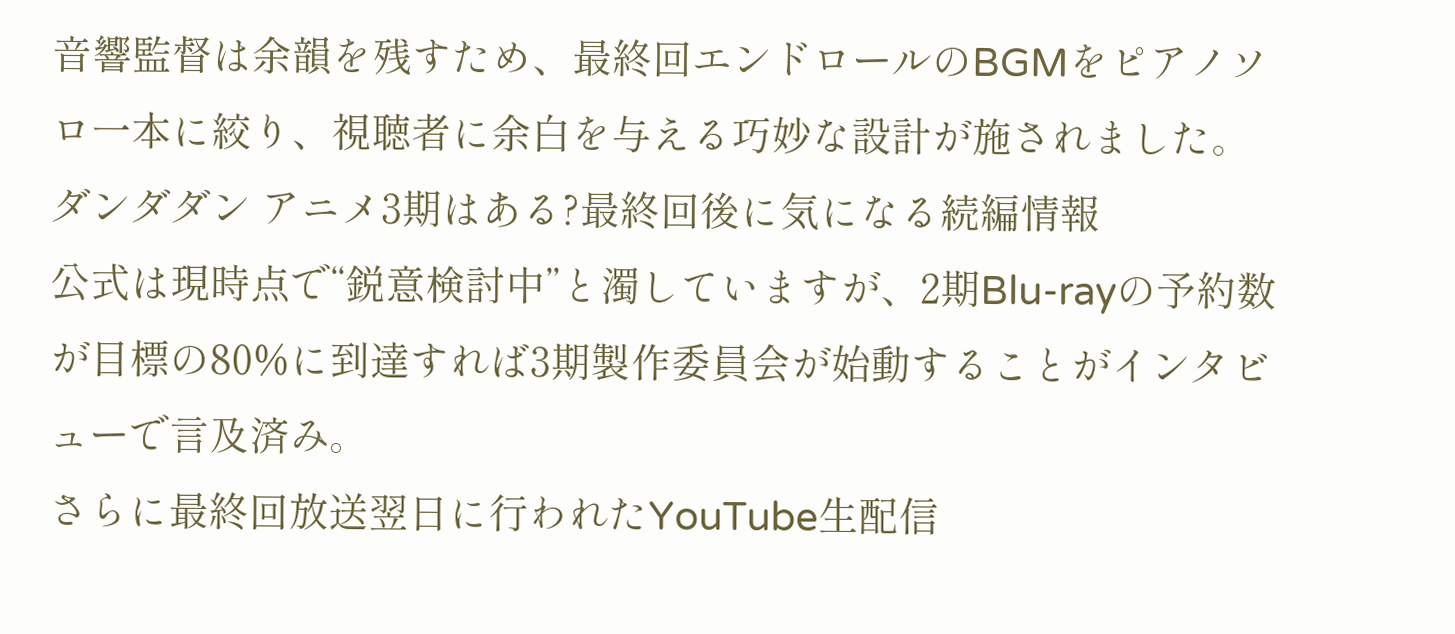音響監督は余韻を残すため、最終回エンドロールのBGMをピアノソロ一本に絞り、視聴者に余白を与える巧妙な設計が施されました。
ダンダダン アニメ3期はある?最終回後に気になる続編情報
公式は現時点で“鋭意検討中”と濁していますが、2期Blu-rayの予約数が目標の80%に到達すれば3期製作委員会が始動することがインタビューで言及済み。
さらに最終回放送翌日に行われたYouTube生配信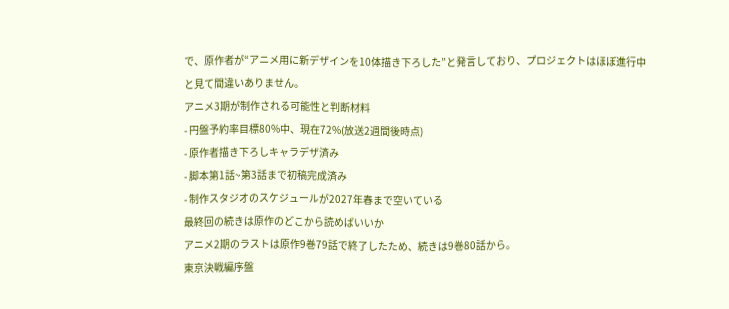で、原作者が“アニメ用に新デザインを10体描き下ろした”と発言しており、プロジェクトはほぼ進行中と見て間違いありません。
アニメ3期が制作される可能性と判断材料
- 円盤予約率目標80%中、現在72%(放送2週間後時点)
- 原作者描き下ろしキャラデザ済み
- 脚本第1話~第3話まで初稿完成済み
- 制作スタジオのスケジュールが2027年春まで空いている
最終回の続きは原作のどこから読めばいいか
アニメ2期のラストは原作9巻79話で終了したため、続きは9巻80話から。
東京決戦編序盤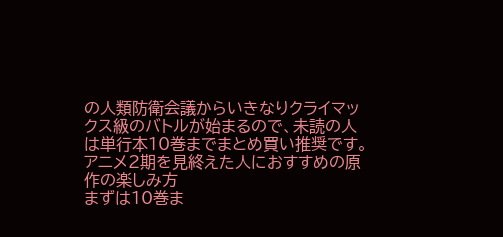の人類防衛会議からいきなりクライマックス級のバトルが始まるので、未読の人は単行本10巻までまとめ買い推奨です。
アニメ2期を見終えた人におすすめの原作の楽しみ方
まずは10巻ま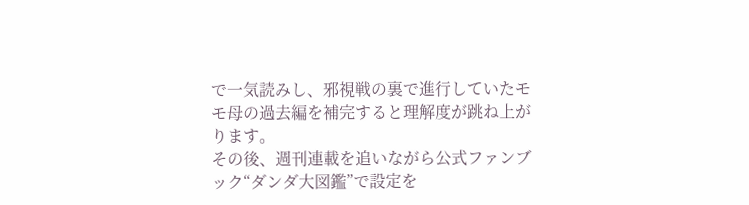で一気読みし、邪視戦の裏で進行していたモモ母の過去編を補完すると理解度が跳ね上がります。
その後、週刊連載を追いながら公式ファンブック“ダンダ大図鑑”で設定を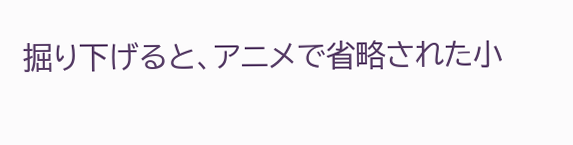掘り下げると、アニメで省略された小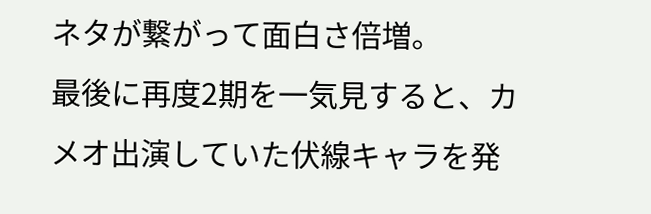ネタが繋がって面白さ倍増。
最後に再度2期を一気見すると、カメオ出演していた伏線キャラを発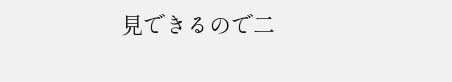見できるので二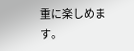重に楽しめます。